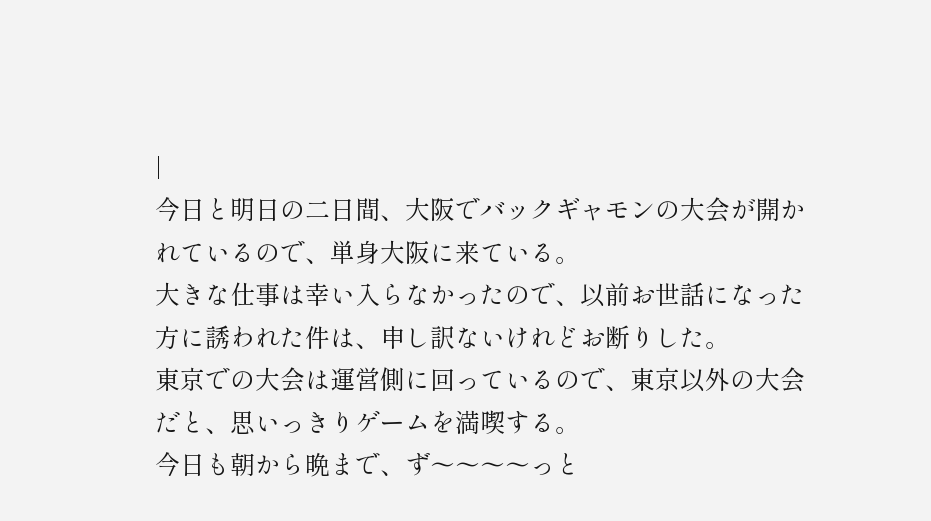|
今日と明日の二日間、大阪でバックギャモンの大会が開かれているので、単身大阪に来ている。
大きな仕事は幸い入らなかったので、以前お世話になった方に誘われた件は、申し訳ないけれどお断りした。
東京での大会は運営側に回っているので、東京以外の大会だと、思いっきりゲームを満喫する。
今日も朝から晩まで、ず〜〜〜〜っと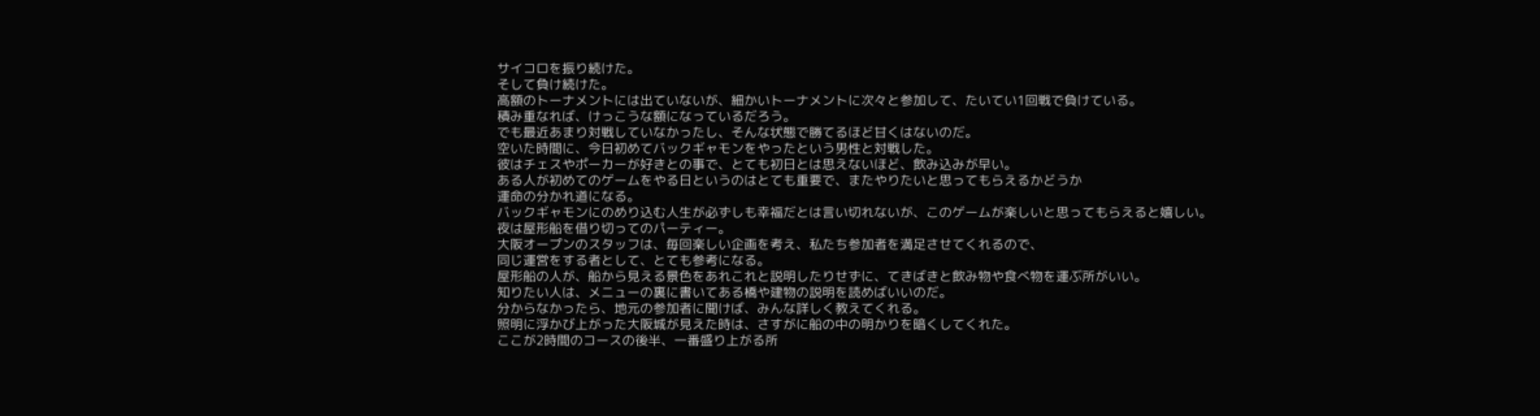サイコロを振り続けた。
そして負け続けた。
高額のトーナメントには出ていないが、細かいトーナメントに次々と参加して、たいてい1回戦で負けている。
積み重なれば、けっこうな額になっているだろう。
でも最近あまり対戦していなかったし、そんな状態で勝てるほど甘くはないのだ。
空いた時間に、今日初めてバックギャモンをやったという男性と対戦した。
彼はチェスやポーカーが好きとの事で、とても初日とは思えないほど、飲み込みが早い。
ある人が初めてのゲームをやる日というのはとても重要で、またやりたいと思ってもらえるかどうか
運命の分かれ道になる。
バックギャモンにのめり込む人生が必ずしも幸福だとは言い切れないが、このゲームが楽しいと思ってもらえると嬉しい。
夜は屋形船を借り切ってのパーティー。
大阪オープンのスタッフは、毎回楽しい企画を考え、私たち参加者を満足させてくれるので、
同じ運営をする者として、とても参考になる。
屋形船の人が、船から見える景色をあれこれと説明したりせずに、てきばきと飲み物や食べ物を運ぶ所がいい。
知りたい人は、メニューの裏に書いてある橋や建物の説明を読めばいいのだ。
分からなかったら、地元の参加者に聞けば、みんな詳しく教えてくれる。
照明に浮かび上がった大阪城が見えた時は、さすがに船の中の明かりを暗くしてくれた。
ここが2時間のコースの後半、一番盛り上がる所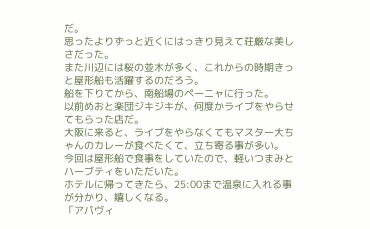だ。
思ったよりずっと近くにはっきり見えて荘厳な美しさだった。
また川辺には桜の並木が多く、これからの時期きっと屋形船も活躍するのだろう。
船を下りてから、南船場のペーニャに行った。
以前めおと楽団ジキジキが、何度かライブをやらせてもらった店だ。
大阪に来ると、ライブをやらなくてもマスター大ちゃんのカレーが食べたくて、立ち寄る事が多い。
今回は屋形船で食事をしていたので、軽いつまみとハーブティをいただいた。
ホテルに帰ってきたら、25:00まで温泉に入れる事が分かり、嬉しくなる。
「アパヴィ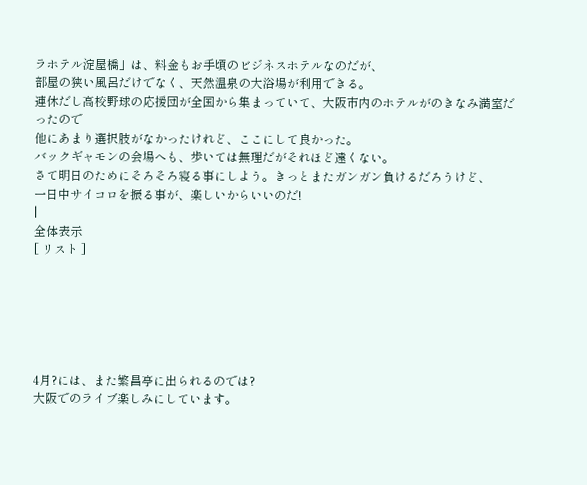ラホテル淀屋橋」は、料金もお手頃のビジネスホテルなのだが、
部屋の狭い風呂だけでなく、天然温泉の大浴場が利用できる。
連休だし高校野球の応援団が全国から集まっていて、大阪市内のホテルがのきなみ満室だったので
他にあまり選択肢がなかったけれど、ここにして良かった。
バックギャモンの会場へも、歩いては無理だがそれほど遠くない。
さて明日のためにそろそろ寝る事にしよう。きっとまたガンガン負けるだろうけど、
一日中サイコロを振る事が、楽しいからいいのだ!
|
全体表示
[ リスト ]






4月?には、また繁昌亭に出られるのでは?
大阪でのライブ楽しみにしています。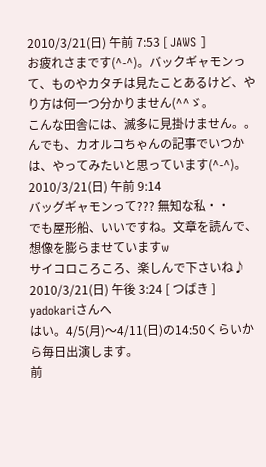2010/3/21(日) 午前 7:53 [ JAWS ]
お疲れさまです(^-^)。バックギャモンって、ものやカタチは見たことあるけど、やり方は何一つ分かりません(^^ゞ。
こんな田舎には、滅多に見掛けません。。
んでも、カオルコちゃんの記事でいつかは、やってみたいと思っています(^-^)。
2010/3/21(日) 午前 9:14
バッグギャモンって??? 無知な私・・
でも屋形船、いいですね。文章を読んで、想像を膨らませていますw
サイコロころころ、楽しんで下さいね♪
2010/3/21(日) 午後 3:24 [ つばき ]
yadokariさんへ
はい。4/5(月)〜4/11(日)の14:50くらいから毎日出演します。
前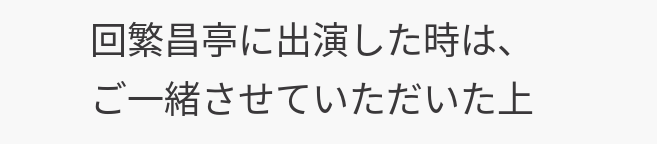回繁昌亭に出演した時は、ご一緒させていただいた上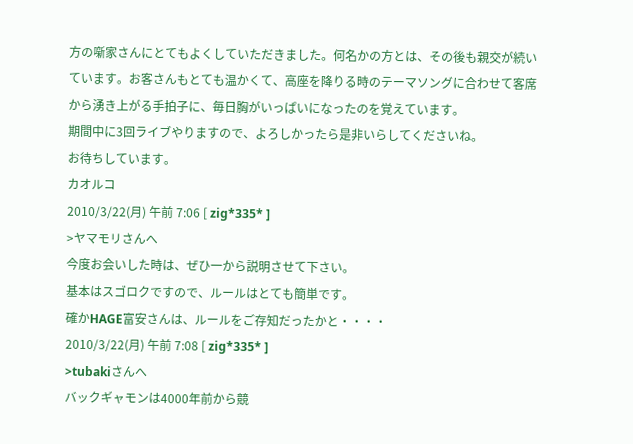方の噺家さんにとてもよくしていただきました。何名かの方とは、その後も親交が続いています。お客さんもとても温かくて、高座を降りる時のテーマソングに合わせて客席から湧き上がる手拍子に、毎日胸がいっぱいになったのを覚えています。
期間中に3回ライブやりますので、よろしかったら是非いらしてくださいね。
お待ちしています。
カオルコ
2010/3/22(月) 午前 7:06 [ zig*335* ]
>ヤマモリさんへ
今度お会いした時は、ぜひ一から説明させて下さい。
基本はスゴロクですので、ルールはとても簡単です。
確かHAGE富安さんは、ルールをご存知だったかと・・・・
2010/3/22(月) 午前 7:08 [ zig*335* ]
>tubakiさんへ
バックギャモンは4000年前から競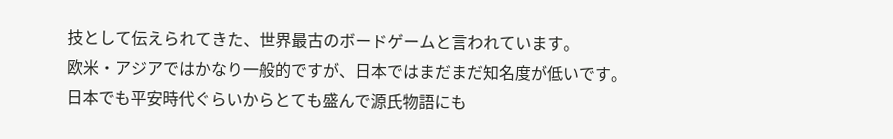技として伝えられてきた、世界最古のボードゲームと言われています。
欧米・アジアではかなり一般的ですが、日本ではまだまだ知名度が低いです。
日本でも平安時代ぐらいからとても盛んで源氏物語にも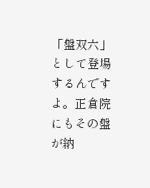「盤双六」として登場するんですよ。正倉院にもその盤が納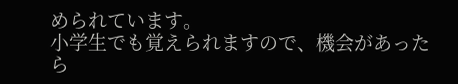められています。
小学生でも覚えられますので、機会があったら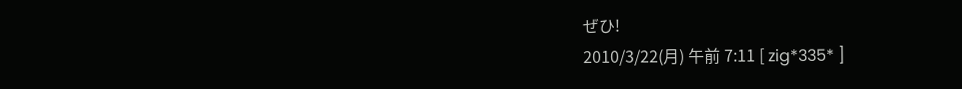ぜひ!
2010/3/22(月) 午前 7:11 [ zig*335* ]